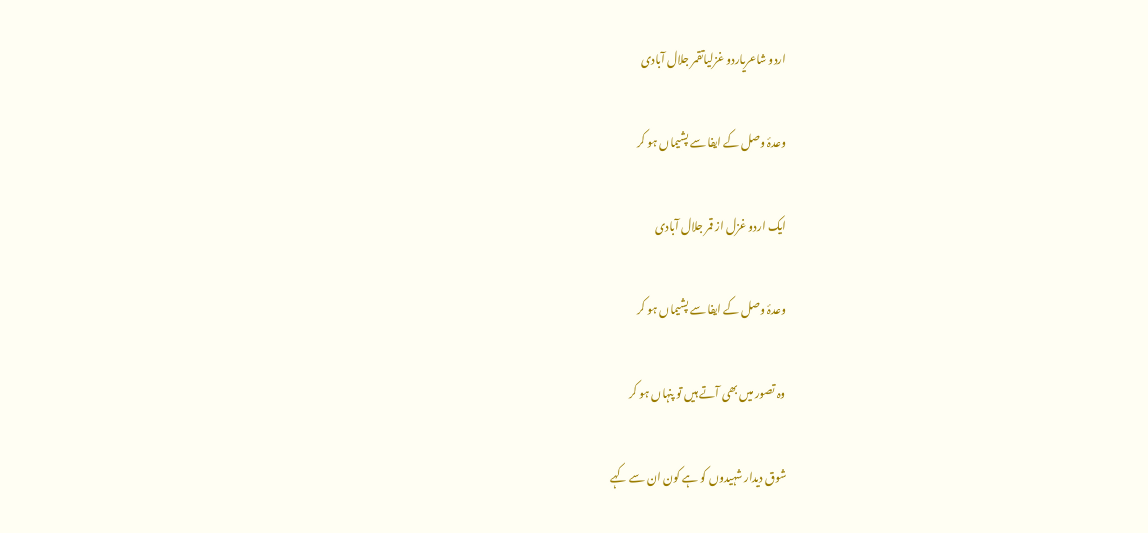اردو شاعریاردو غزلیاتقمر جلال آبادی

وعدۂ وصل کے ایفا سے پشیماں ہو کر

ایک اردو غزل از قمر جلال آبادی

وعدۂ وصل کے ایفا سے پشیماں ہو کر

وہ تصور میں بھی آتے ہیں تو پنہاں ہو کر

شوق دیدار شہیدوں کو ہے کون ان سے کہے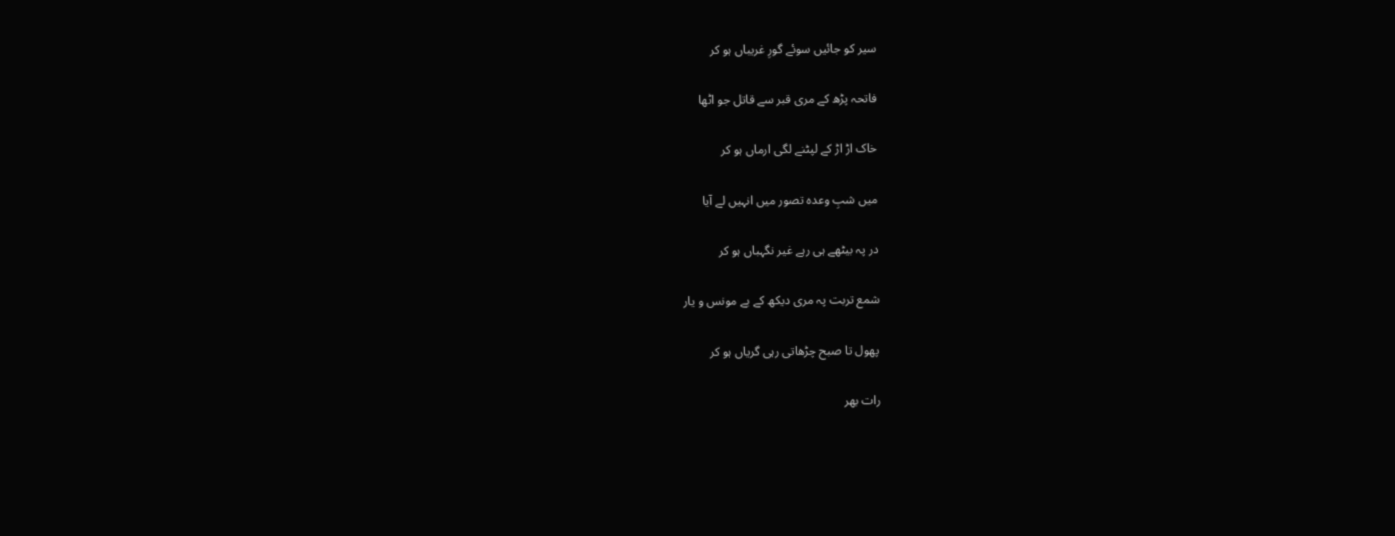سیر کو جائیں سوئے گورِ غریباں ہو کر

فاتحہ پڑھ کے مری قبر سے قاتل جو اٹھا

خاک اڑ اڑ کے لپٹنے لگی ارماں ہو کر

میں شبِ وعدہ تصور میں انہیں لے آیا

در پہ بیٹھے ہی رہے غیر نگہباں ہو کر

شمع تربت پہ مری دیکھ کے بے مونس و یار

پھول تا صبح چڑھاتی رہی گریاں ہو کر

رات بھر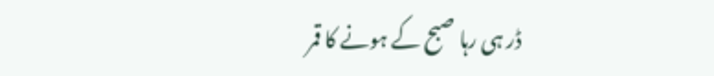ڈر ہی رہا صبح کے ہونے کا قمر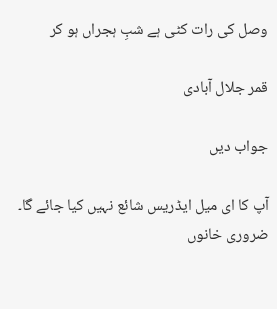وصل کی رات کٹی ہے شبِ ہجراں ہو کر

قمر جلال آبادی

جواب دیں

آپ کا ای میل ایڈریس شائع نہیں کیا جائے گا۔ ضروری خانوں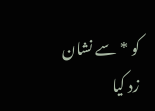کو * سے نشان زد کیا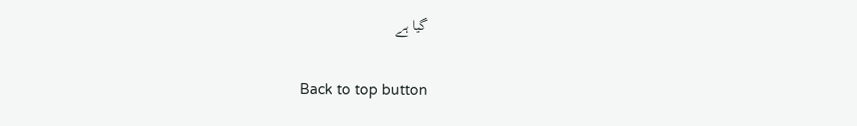گیا ہے

Back to top button